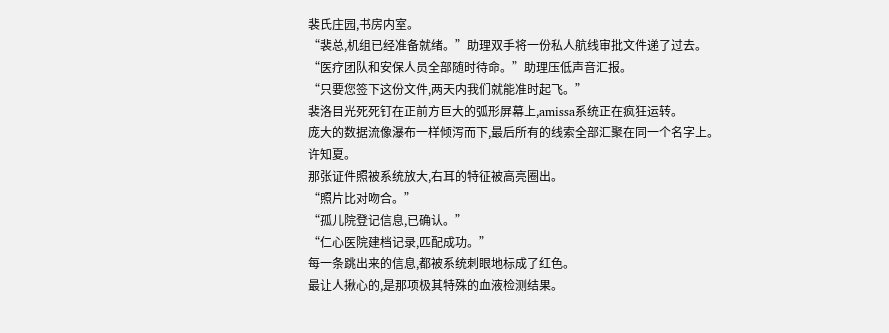裴氏庄园,书房内室。
“裴总,机组已经准备就绪。”助理双手将一份私人航线审批文件递了过去。
“医疗团队和安保人员全部随时待命。”助理压低声音汇报。
“只要您签下这份文件,两天内我们就能准时起飞。”
裴洛目光死死钉在正前方巨大的弧形屏幕上,amissa系统正在疯狂运转。
庞大的数据流像瀑布一样倾泻而下,最后所有的线索全部汇聚在同一个名字上。
许知夏。
那张证件照被系统放大,右耳的特征被高亮圈出。
“照片比对吻合。”
“孤儿院登记信息,已确认。”
“仁心医院建档记录,匹配成功。”
每一条跳出来的信息,都被系统刺眼地标成了红色。
最让人揪心的,是那项极其特殊的血液检测结果。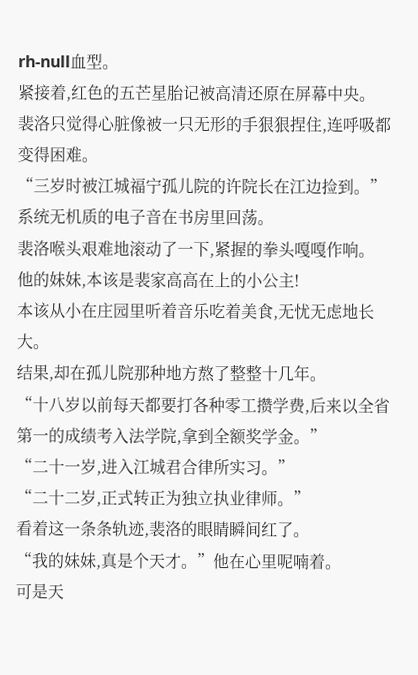rh-null血型。
紧接着,红色的五芒星胎记被高清还原在屏幕中央。
裴洛只觉得心脏像被一只无形的手狠狠捏住,连呼吸都变得困难。
“三岁时被江城福宁孤儿院的许院长在江边捡到。”系统无机质的电子音在书房里回荡。
裴洛喉头艰难地滚动了一下,紧握的拳头嘎嘎作响。
他的妹妹,本该是裴家高高在上的小公主!
本该从小在庄园里听着音乐吃着美食,无忧无虑地长大。
结果,却在孤儿院那种地方熬了整整十几年。
“十八岁以前每天都要打各种零工攒学费,后来以全省第一的成绩考入法学院,拿到全额奖学金。”
“二十一岁,进入江城君合律所实习。”
“二十二岁,正式转正为独立执业律师。”
看着这一条条轨迹,裴洛的眼睛瞬间红了。
“我的妹妹,真是个天才。”他在心里呢喃着。
可是天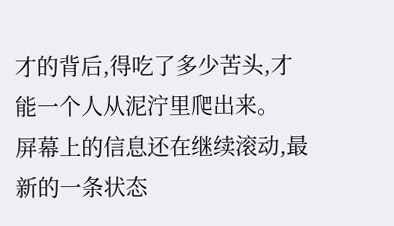才的背后,得吃了多少苦头,才能一个人从泥泞里爬出来。
屏幕上的信息还在继续滚动,最新的一条状态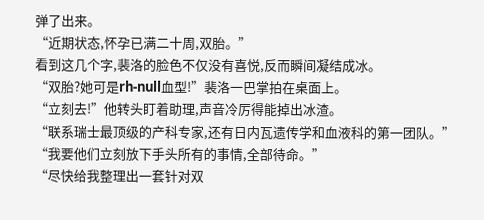弹了出来。
“近期状态,怀孕已满二十周,双胎。”
看到这几个字,裴洛的脸色不仅没有喜悦,反而瞬间凝结成冰。
“双胎?她可是rh-null血型!”裴洛一巴掌拍在桌面上。
“立刻去!”他转头盯着助理,声音冷厉得能掉出冰渣。
“联系瑞士最顶级的产科专家,还有日内瓦遗传学和血液科的第一团队。”
“我要他们立刻放下手头所有的事情,全部待命。”
“尽快给我整理出一套针对双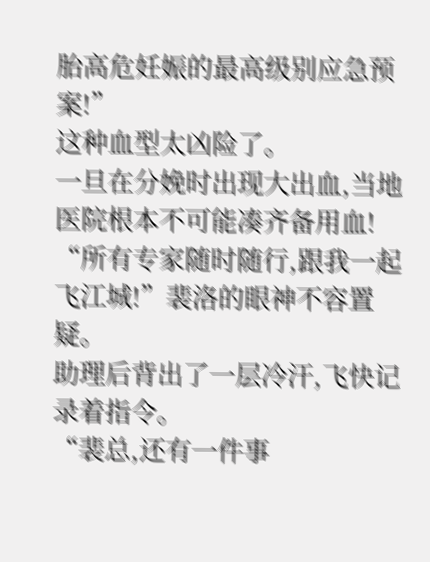胎高危妊娠的最高级别应急预案!”
这种血型太凶险了。
一旦在分娩时出现大出血,当地医院根本不可能凑齐备用血!
“所有专家随时随行,跟我一起飞江城!”裴洛的眼神不容置疑。
助理后背出了一层冷汗,飞快记录着指令。
“裴总,还有一件事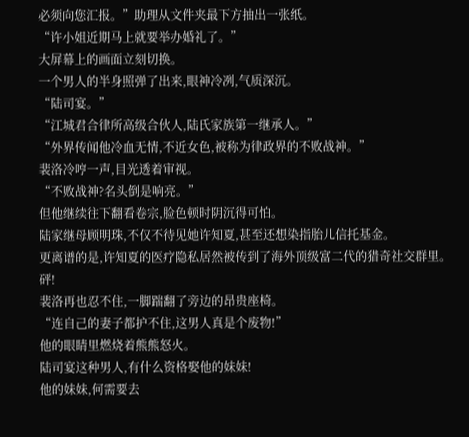必须向您汇报。”助理从文件夹最下方抽出一张纸。
“许小姐近期马上就要举办婚礼了。”
大屏幕上的画面立刻切换。
一个男人的半身照弹了出来,眼神冷冽,气质深沉。
“陆司宴。”
“江城君合律所高级合伙人,陆氏家族第一继承人。”
“外界传闻他冷血无情,不近女色,被称为律政界的不败战神。”
裴洛冷哼一声,目光透着审视。
“不败战神?名头倒是响亮。”
但他继续往下翻看卷宗,脸色顿时阴沉得可怕。
陆家继母顾明珠,不仅不待见她许知夏,甚至还想染指胎儿信托基金。
更离谱的是,许知夏的医疗隐私居然被传到了海外顶级富二代的猎奇社交群里。
砰!
裴洛再也忍不住,一脚踹翻了旁边的昂贵座椅。
“连自己的妻子都护不住,这男人真是个废物!”
他的眼睛里燃烧着熊熊怒火。
陆司宴这种男人,有什么资格娶他的妹妹!
他的妹妹,何需要去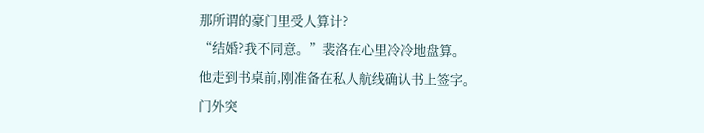那所谓的豪门里受人算计?
“结婚?我不同意。”裴洛在心里冷冷地盘算。
他走到书桌前,刚准备在私人航线确认书上签字。
门外突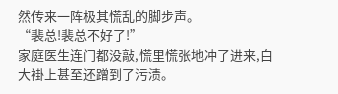然传来一阵极其慌乱的脚步声。
“裴总!裴总不好了!”
家庭医生连门都没敲,慌里慌张地冲了进来,白大褂上甚至还蹭到了污渍。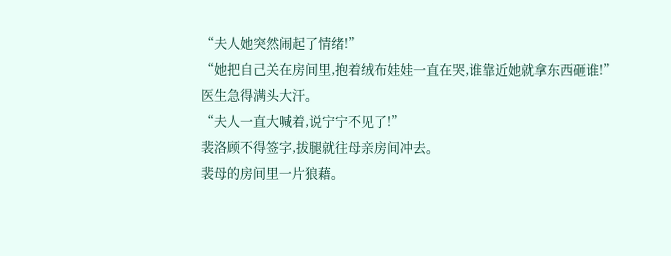“夫人她突然闹起了情绪!”
“她把自己关在房间里,抱着绒布娃娃一直在哭,谁靠近她就拿东西砸谁!”
医生急得满头大汗。
“夫人一直大喊着,说宁宁不见了!”
裴洛顾不得签字,拔腿就往母亲房间冲去。
裴母的房间里一片狼藉。